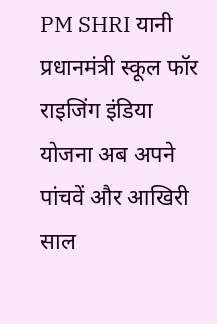PM SHRI यानी प्रधानमंत्री स्कूल फॉर राइजिंग इंडिया योजना अब अपने पांचवें और आखिरी साल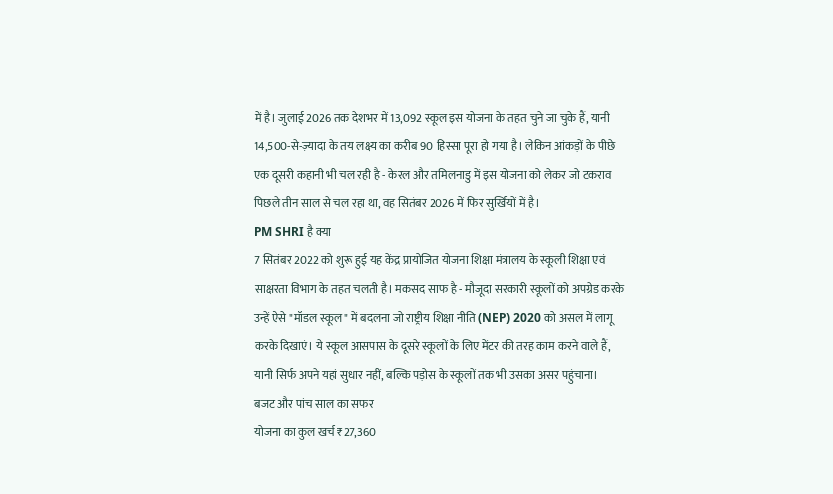में है। जुलाई 2026 तक देशभर में 13,092 स्कूल इस योजना के तहत चुने जा चुके हैं, यानी 14,500-से-ज़्यादा के तय लक्ष्य का करीब 90 हिस्सा पूरा हो गया है। लेकिन आंकड़ों के पीछे एक दूसरी कहानी भी चल रही है - केरल और तमिलनाडु में इस योजना को लेकर जो टकराव पिछले तीन साल से चल रहा था, वह सितंबर 2026 में फिर सुर्खियों में है।
PM SHRI है क्या
7 सितंबर 2022 को शुरू हुई यह केंद्र प्रायोजित योजना शिक्षा मंत्रालय के स्कूली शिक्षा एवं साक्षरता विभाग के तहत चलती है। मकसद साफ है - मौजूदा सरकारी स्कूलों को अपग्रेड करके उन्हें ऐसे "मॉडल स्कूल" में बदलना जो राष्ट्रीय शिक्षा नीति (NEP) 2020 को असल में लागू करके दिखाएं। ये स्कूल आसपास के दूसरे स्कूलों के लिए मेंटर की तरह काम करने वाले हैं, यानी सिर्फ अपने यहां सुधार नहीं, बल्कि पड़ोस के स्कूलों तक भी उसका असर पहुंचाना।
बजट और पांच साल का सफर
योजना का कुल खर्च ₹27,360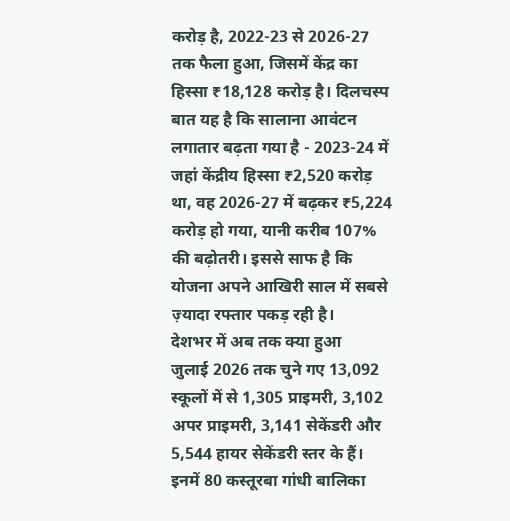करोड़ है, 2022-23 से 2026-27 तक फैला हुआ, जिसमें केंद्र का हिस्सा ₹18,128 करोड़ है। दिलचस्प बात यह है कि सालाना आवंटन लगातार बढ़ता गया है - 2023-24 में जहां केंद्रीय हिस्सा ₹2,520 करोड़ था, वह 2026-27 में बढ़कर ₹5,224 करोड़ हो गया, यानी करीब 107% की बढ़ोतरी। इससे साफ है कि योजना अपने आखिरी साल में सबसे ज़्यादा रफ्तार पकड़ रही है।
देशभर में अब तक क्या हुआ
जुलाई 2026 तक चुने गए 13,092 स्कूलों में से 1,305 प्राइमरी, 3,102 अपर प्राइमरी, 3,141 सेकेंडरी और 5,544 हायर सेकेंडरी स्तर के हैं। इनमें 80 कस्तूरबा गांधी बालिका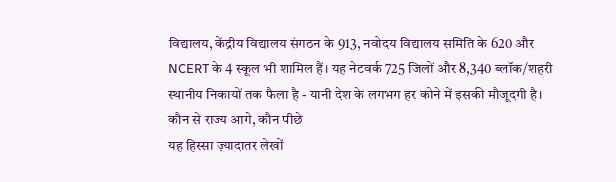विद्यालय, केंद्रीय विद्यालय संगठन के 913, नवोदय विद्यालय समिति के 620 और NCERT के 4 स्कूल भी शामिल हैं। यह नेटवर्क 725 जिलों और 8,340 ब्लॉक/शहरी स्थानीय निकायों तक फैला है - यानी देश के लगभग हर कोने में इसकी मौजूदगी है।
कौन से राज्य आगे, कौन पीछे
यह हिस्सा ज़्यादातर लेखों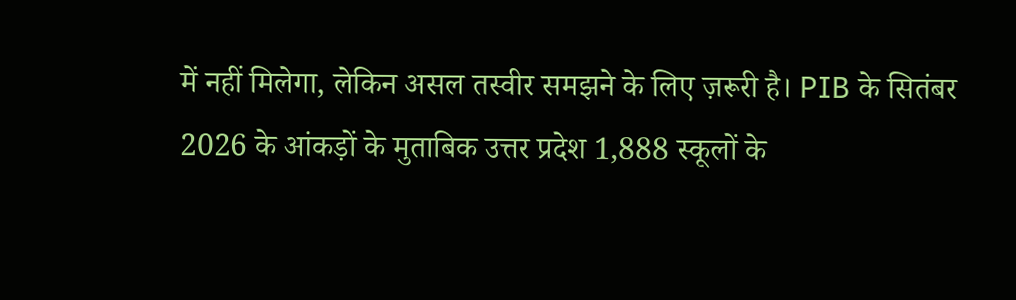में नहीं मिलेगा, लेकिन असल तस्वीर समझने के लिए ज़रूरी है। PIB के सितंबर 2026 के आंकड़ों के मुताबिक उत्तर प्रदेश 1,888 स्कूलों के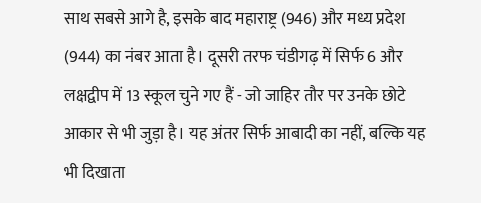साथ सबसे आगे है, इसके बाद महाराष्ट्र (946) और मध्य प्रदेश (944) का नंबर आता है। दूसरी तरफ चंडीगढ़ में सिर्फ 6 और लक्षद्वीप में 13 स्कूल चुने गए हैं - जो जाहिर तौर पर उनके छोटे आकार से भी जुड़ा है। यह अंतर सिर्फ आबादी का नहीं, बल्कि यह भी दिखाता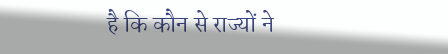है कि कौन से राज्यों ने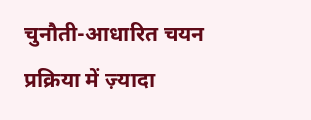चुनौती-आधारित चयन प्रक्रिया में ज़्यादा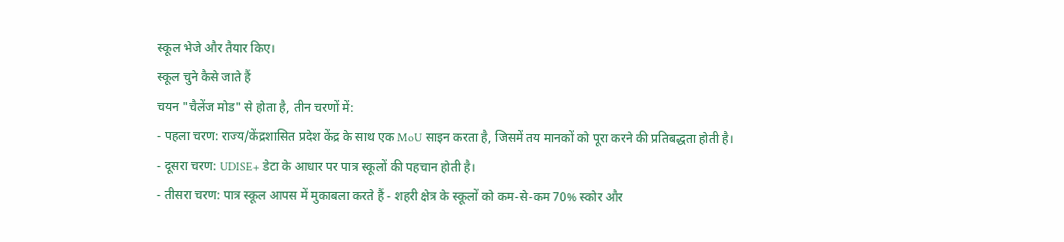स्कूल भेजे और तैयार किए।
स्कूल चुने कैसे जाते हैं
चयन "चैलेंज मोड" से होता है, तीन चरणों में:
- पहला चरण: राज्य/केंद्रशासित प्रदेश केंद्र के साथ एक MoU साइन करता है, जिसमें तय मानकों को पूरा करने की प्रतिबद्धता होती है।
- दूसरा चरण: UDISE+ डेटा के आधार पर पात्र स्कूलों की पहचान होती है।
- तीसरा चरण: पात्र स्कूल आपस में मुकाबला करते हैं - शहरी क्षेत्र के स्कूलों को कम-से-कम 70% स्कोर और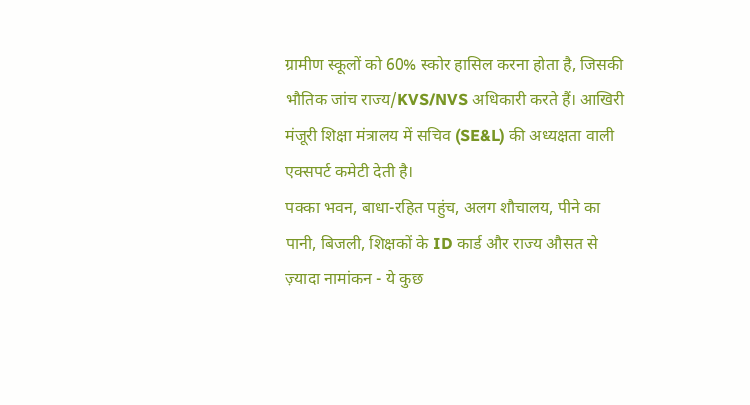ग्रामीण स्कूलों को 60% स्कोर हासिल करना होता है, जिसकी भौतिक जांच राज्य/KVS/NVS अधिकारी करते हैं। आखिरी मंजूरी शिक्षा मंत्रालय में सचिव (SE&L) की अध्यक्षता वाली एक्सपर्ट कमेटी देती है।
पक्का भवन, बाधा-रहित पहुंच, अलग शौचालय, पीने का पानी, बिजली, शिक्षकों के ID कार्ड और राज्य औसत से ज़्यादा नामांकन - ये कुछ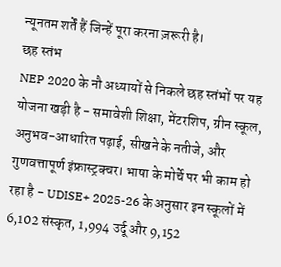न्यूनतम शर्तें हैं जिन्हें पूरा करना ज़रूरी है।
छह स्तंभ
NEP 2020 के नौ अध्यायों से निकले छह स्तंभों पर यह योजना खड़ी है - समावेशी शिक्षा, मेंटरशिप, ग्रीन स्कूल, अनुभव-आधारित पढ़ाई, सीखने के नतीजे, और गुणवत्तापूर्ण इंफ्रास्ट्रक्चर। भाषा के मोर्चे पर भी काम हो रहा है - UDISE+ 2025-26 के अनुसार इन स्कूलों में 6,102 संस्कृत, 1,994 उर्दू और 9,152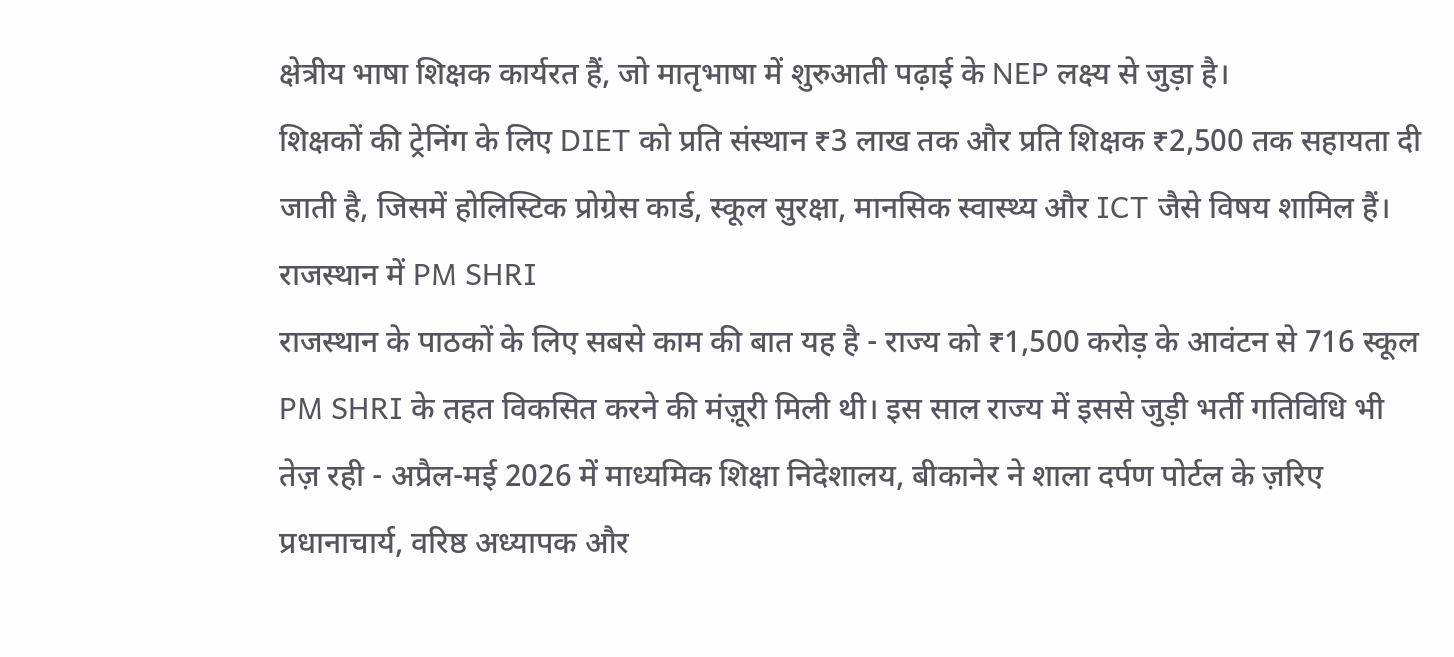क्षेत्रीय भाषा शिक्षक कार्यरत हैं, जो मातृभाषा में शुरुआती पढ़ाई के NEP लक्ष्य से जुड़ा है।
शिक्षकों की ट्रेनिंग के लिए DIET को प्रति संस्थान ₹3 लाख तक और प्रति शिक्षक ₹2,500 तक सहायता दी जाती है, जिसमें होलिस्टिक प्रोग्रेस कार्ड, स्कूल सुरक्षा, मानसिक स्वास्थ्य और ICT जैसे विषय शामिल हैं।
राजस्थान में PM SHRI
राजस्थान के पाठकों के लिए सबसे काम की बात यह है - राज्य को ₹1,500 करोड़ के आवंटन से 716 स्कूल PM SHRI के तहत विकसित करने की मंज़ूरी मिली थी। इस साल राज्य में इससे जुड़ी भर्ती गतिविधि भी तेज़ रही - अप्रैल-मई 2026 में माध्यमिक शिक्षा निदेशालय, बीकानेर ने शाला दर्पण पोर्टल के ज़रिए प्रधानाचार्य, वरिष्ठ अध्यापक और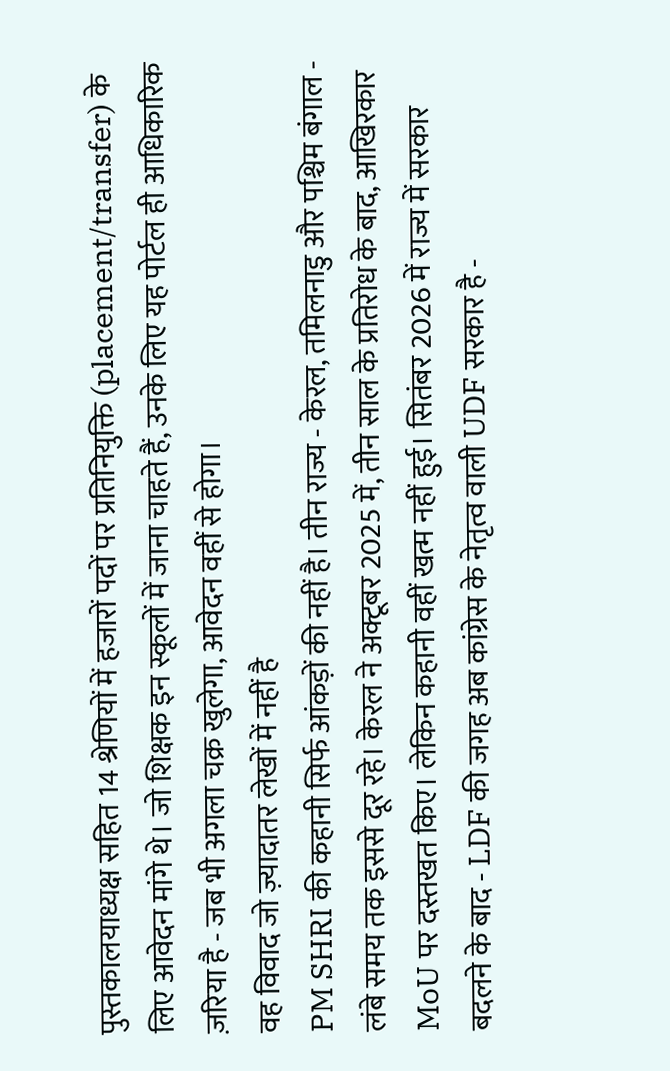पुस्तकालयाध्यक्ष सहित 14 श्रेणियों में हजारों पदों पर प्रतिनियुक्ति (placement/transfer) के लिए आवेदन मांगे थे। जो शिक्षक इन स्कूलों में जाना चाहते हैं, उनके लिए यह पोर्टल ही आधिकारिक ज़रिया है - जब भी अगला चक्र खुलेगा, आवेदन वहीं से होगा।
वह विवाद जो ज़्यादातर लेखों में नहीं है
PM SHRI की कहानी सिर्फ आंकड़ों की नहीं है। तीन राज्य - केरल, तमिलनाडु और पश्चिम बंगाल - लंबे समय तक इससे दूर रहे। केरल ने अक्टूबर 2025 में, तीन साल के प्रतिरोध के बाद, आखिरकार MoU पर दस्तखत किए। लेकिन कहानी वहीं खत्म नहीं हुई। सितंबर 2026 में राज्य में सरकार बदलने के बाद - LDF की जगह अब कांग्रेस के नेतृत्व वाली UDF सरकार है -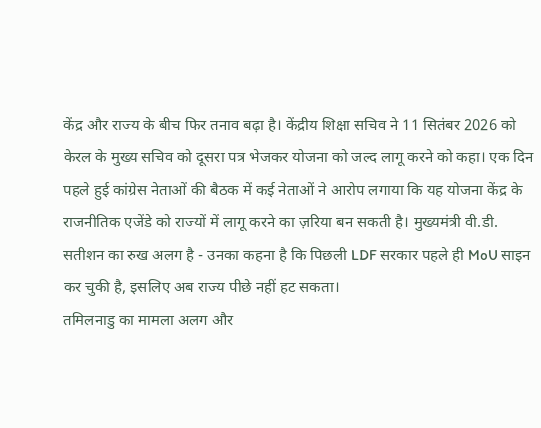केंद्र और राज्य के बीच फिर तनाव बढ़ा है। केंद्रीय शिक्षा सचिव ने 11 सितंबर 2026 को केरल के मुख्य सचिव को दूसरा पत्र भेजकर योजना को जल्द लागू करने को कहा। एक दिन पहले हुई कांग्रेस नेताओं की बैठक में कई नेताओं ने आरोप लगाया कि यह योजना केंद्र के राजनीतिक एजेंडे को राज्यों में लागू करने का ज़रिया बन सकती है। मुख्यमंत्री वी.डी. सतीशन का रुख अलग है - उनका कहना है कि पिछली LDF सरकार पहले ही MoU साइन कर चुकी है, इसलिए अब राज्य पीछे नहीं हट सकता।
तमिलनाडु का मामला अलग और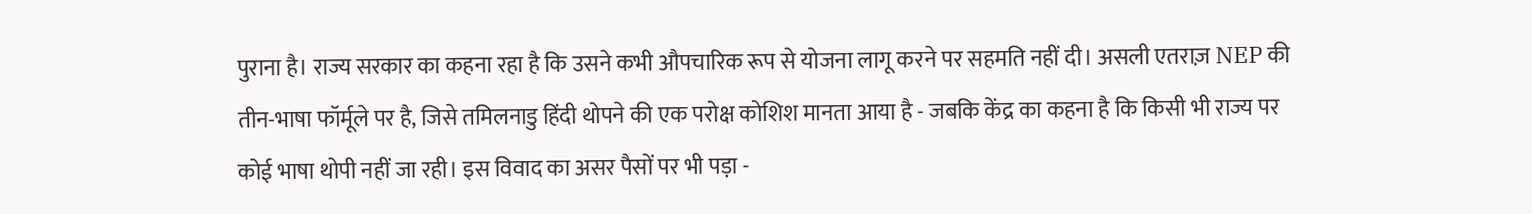पुराना है। राज्य सरकार का कहना रहा है कि उसने कभी औपचारिक रूप से योजना लागू करने पर सहमति नहीं दी। असली एतराज़ NEP की तीन-भाषा फॉर्मूले पर है, जिसे तमिलनाडु हिंदी थोपने की एक परोक्ष कोशिश मानता आया है - जबकि केंद्र का कहना है कि किसी भी राज्य पर कोई भाषा थोपी नहीं जा रही। इस विवाद का असर पैसों पर भी पड़ा -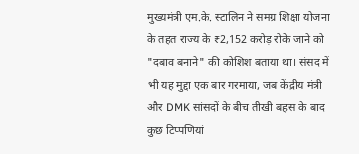मुख्यमंत्री एम.के. स्टालिन ने समग्र शिक्षा योजना के तहत राज्य के ₹2,152 करोड़ रोके जाने को "दबाव बनाने" की कोशिश बताया था। संसद में भी यह मुद्दा एक बार गरमाया, जब केंद्रीय मंत्री और DMK सांसदों के बीच तीखी बहस के बाद कुछ टिप्पणियां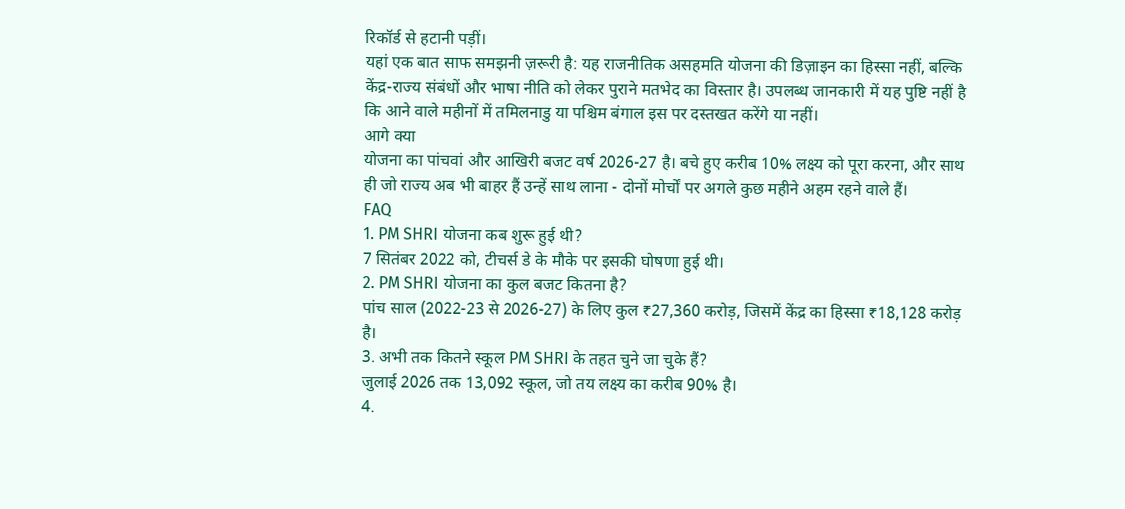रिकॉर्ड से हटानी पड़ीं।
यहां एक बात साफ समझनी ज़रूरी है: यह राजनीतिक असहमति योजना की डिज़ाइन का हिस्सा नहीं, बल्कि केंद्र-राज्य संबंधों और भाषा नीति को लेकर पुराने मतभेद का विस्तार है। उपलब्ध जानकारी में यह पुष्टि नहीं है कि आने वाले महीनों में तमिलनाडु या पश्चिम बंगाल इस पर दस्तखत करेंगे या नहीं।
आगे क्या
योजना का पांचवां और आखिरी बजट वर्ष 2026-27 है। बचे हुए करीब 10% लक्ष्य को पूरा करना, और साथ ही जो राज्य अब भी बाहर हैं उन्हें साथ लाना - दोनों मोर्चों पर अगले कुछ महीने अहम रहने वाले हैं।
FAQ
1. PM SHRI योजना कब शुरू हुई थी?
7 सितंबर 2022 को, टीचर्स डे के मौके पर इसकी घोषणा हुई थी।
2. PM SHRI योजना का कुल बजट कितना है?
पांच साल (2022-23 से 2026-27) के लिए कुल ₹27,360 करोड़, जिसमें केंद्र का हिस्सा ₹18,128 करोड़ है।
3. अभी तक कितने स्कूल PM SHRI के तहत चुने जा चुके हैं?
जुलाई 2026 तक 13,092 स्कूल, जो तय लक्ष्य का करीब 90% है।
4.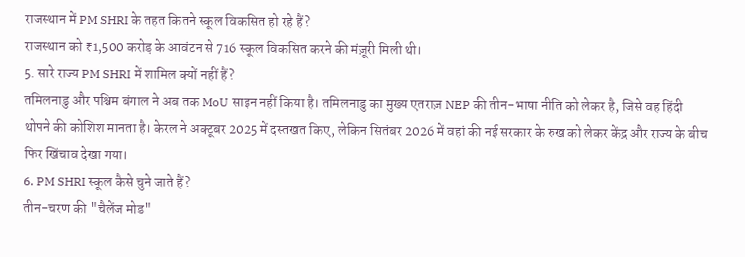राजस्थान में PM SHRI के तहत कितने स्कूल विकसित हो रहे हैं?
राजस्थान को ₹1,500 करोड़ के आवंटन से 716 स्कूल विकसित करने की मंज़ूरी मिली थी।
5. सारे राज्य PM SHRI में शामिल क्यों नहीं हैं?
तमिलनाडु और पश्चिम बंगाल ने अब तक MoU साइन नहीं किया है। तमिलनाडु का मुख्य एतराज़ NEP की तीन-भाषा नीति को लेकर है, जिसे वह हिंदी थोपने की कोशिश मानता है। केरल ने अक्टूबर 2025 में दस्तखत किए, लेकिन सितंबर 2026 में वहां की नई सरकार के रुख को लेकर केंद्र और राज्य के बीच फिर खिंचाव देखा गया।
6. PM SHRI स्कूल कैसे चुने जाते हैं?
तीन-चरण की "चैलेंज मोड"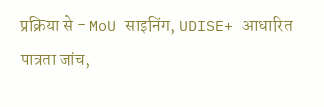प्रक्रिया से - MoU साइनिंग, UDISE+ आधारित पात्रता जांच,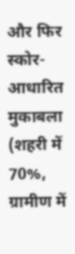और फिर स्कोर-आधारित मुकाबला (शहरी में 70%, ग्रामीण में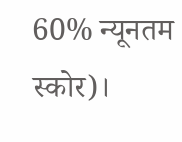60% न्यूनतम स्कोर)।